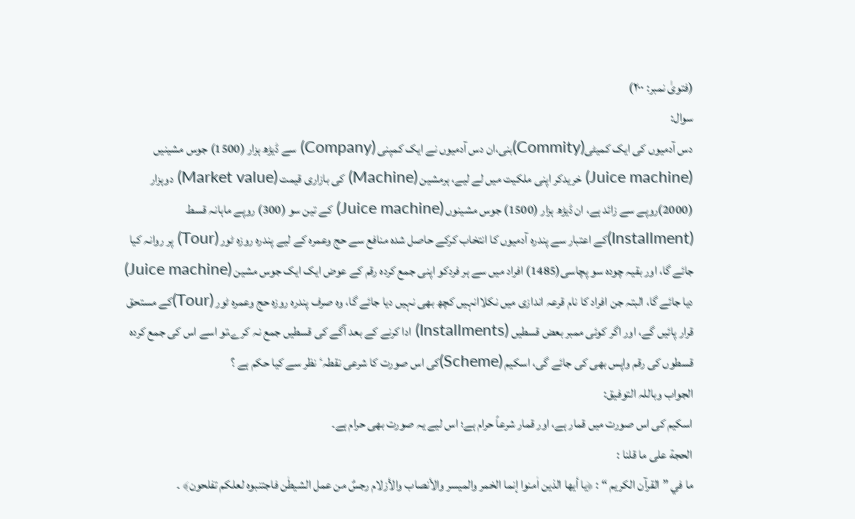(فتویٰ نمبر: ۲۰۰)
سوال:
دس آدمیوں کی ایک کمیٹی(Commity)بنی،ان دس آدمیوں نے ایک کمپنی (Company) سے ڈیڑھ ہزار (1500) جوس مشینیں (Juice machine) خریدکر اپنی ملکیت میں لے لیے، ہرمشین (Machine) کی بازاری قیمت (Market value) دوہزار (2000)روپے سے زائد ہے، ان ڈیڑھ ہزار (1500) جوس مشینوں (Juice machine) کے تین سو (300) روپے ماہانہ قسط (Installment)کے اعتبار سے پندرہ آدمیوں کا انتخاب کرکے حاصل شدہ منافع سے حج وعمرہ کے لیے پندرہ روزہ ٹور (Tour) پر روانہ کیا جائے گا، اور بقیہ چودہ سو پچاسی(1485) افراد میں سے ہر فردکو اپنی جمع کردہ رقم کے عوض ایک ایک جوس مشین (Juice machine) دیا جائے گا، البتہ جن افراد کا نام قرعہ اندازی میں نکلاانہیں کچھ بھی نہیں دیا جائے گا، وہ صرف پندرہ روزہ حج وعمرہ ٹور (Tour)کے مستحق قرار پائیں گے، اور اگر کوئی ممبر بعض قسطیں (Installments) ادا کرنے کے بعد آگے کی قسطیں جمع نہ کرے،تو اسے اس کی جمع کردہ قسطوں کی رقم واپس بھی کی جائے گی، اسکیم (Scheme)کی اس صورت کا شرعی نقطہٴ نظر سے کیا حکم ہے ؟
الجواب وباللہ التوفیق:
اسکیم کی اس صورت میں قمار ہے، اور قمار شرعاً حرام ہے؛ اس لیے یہ صورت بھی حرام ہے۔
الحجة علی ما قلنا :
ما في ” القرآن الکریم “ : ﴿یا أیها الذین اٰمنوا إنما الخمر والمیسر والأنصاب والأزلام رجسٌ من عمل الشیطٰن فاجتنبوه لعلکم تفلحون﴾ ۔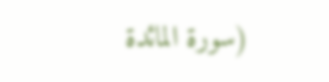(سورة المائدة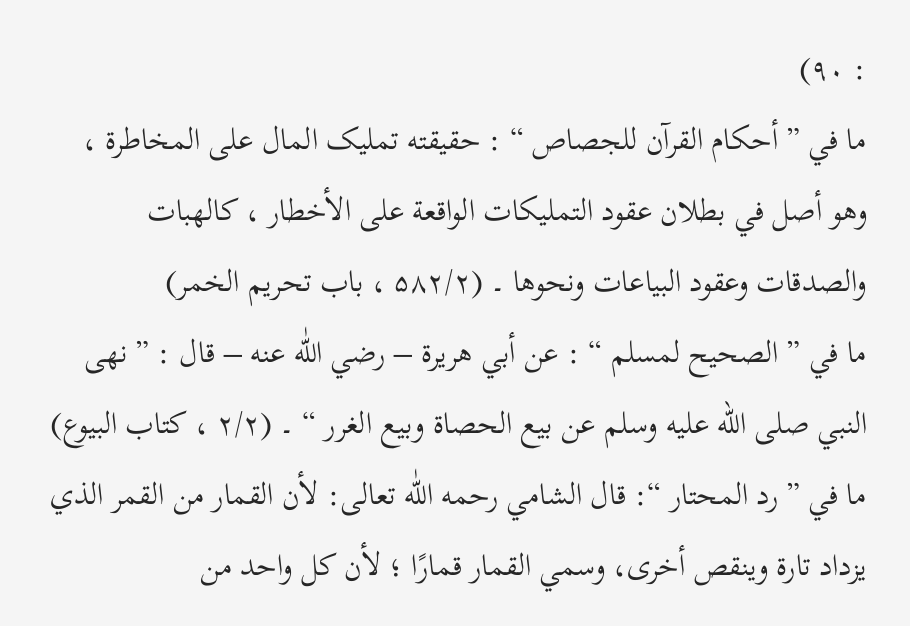: ۹۰)
ما في ” أحکام القرآن للجصاص “ : حقیقته تملیک المال علی المخاطرة ، وهو أصل في بطلان عقود التملیکات الواقعة علی الأخطار ، کالهبات والصدقات وعقود البیاعات ونحوها ۔ (۵۸۲/۲ ، باب تحریم الخمر)
ما في ” الصحیح لمسلم “ : عن أبي هریرة – رضي اللّٰه عنه – قال : ” نهی النبي صلى الله عليه وسلم عن بیع الحصاة وبیع الغرر “ ۔ (۲/۲ ، کتاب البیوع)
ما في ” رد المحتار “: قال الشامي رحمه اللّٰه تعالی: لأن القمار من القمر الذي یزداد تارة وینقص أخری، وسمي القمار قمارًا ؛ لأن کل واحد من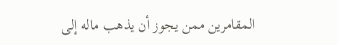المقامرین ممن یجوز أن یذهب ماله إلی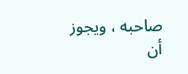صاحبه ، ویجوز أن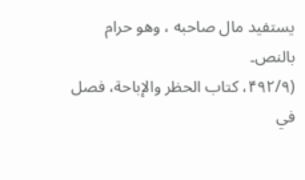یستفید مال صاحبه ، وهو حرام بالنص۔
(۴۹۲/۹، کتاب الحظر والإباحة، فصل في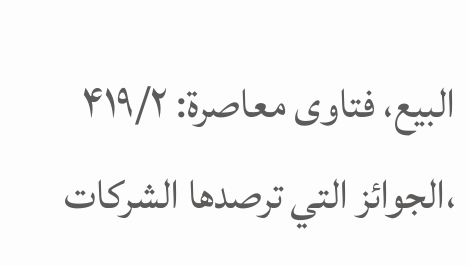البیع، فتاوی معاصرة: ۴۱۹/۲ ،الجوائز التي ترصدها الشرکات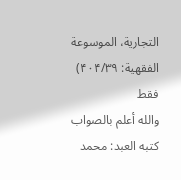التجاریة، الموسوعة الفقهیة: ۴۰۴/۳۹) فقط
والله أعلم بالصواب
کتبه العبد: محمد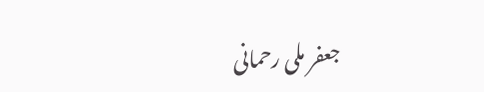جعفر ملی رحمانی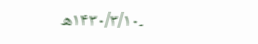۔۱۴۳۰/۳/۱۰ھ